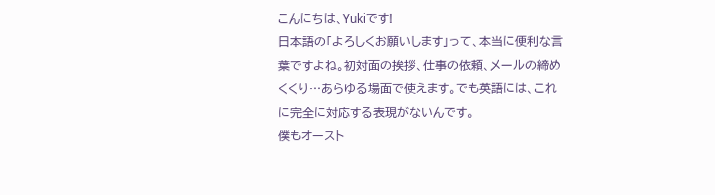こんにちは、Yukiです!
日本語の「よろしくお願いします」って、本当に便利な言葉ですよね。初対面の挨拶、仕事の依頼、メールの締めくくり…あらゆる場面で使えます。でも英語には、これに完全に対応する表現がないんです。
僕もオースト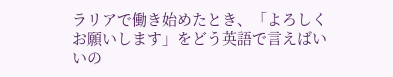ラリアで働き始めたとき、「よろしくお願いします」をどう英語で言えばいいの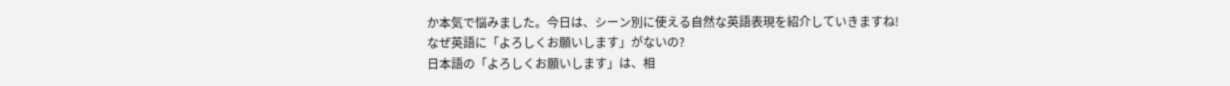か本気で悩みました。今日は、シーン別に使える自然な英語表現を紹介していきますね!
なぜ英語に「よろしくお願いします」がないの?
日本語の「よろしくお願いします」は、相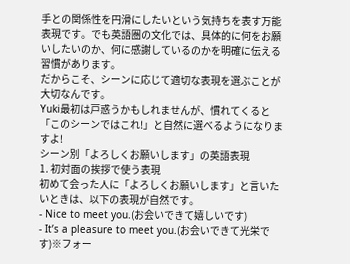手との関係性を円滑にしたいという気持ちを表す万能表現です。でも英語圏の文化では、具体的に何をお願いしたいのか、何に感謝しているのかを明確に伝える習慣があります。
だからこそ、シーンに応じて適切な表現を選ぶことが大切なんです。
Yuki最初は戸惑うかもしれませんが、慣れてくると「このシーンではこれ!」と自然に選べるようになりますよ!
シーン別「よろしくお願いします」の英語表現
1. 初対面の挨拶で使う表現
初めて会った人に「よろしくお願いします」と言いたいときは、以下の表現が自然です。
- Nice to meet you.(お会いできて嬉しいです)
- It’s a pleasure to meet you.(お会いできて光栄です)※フォー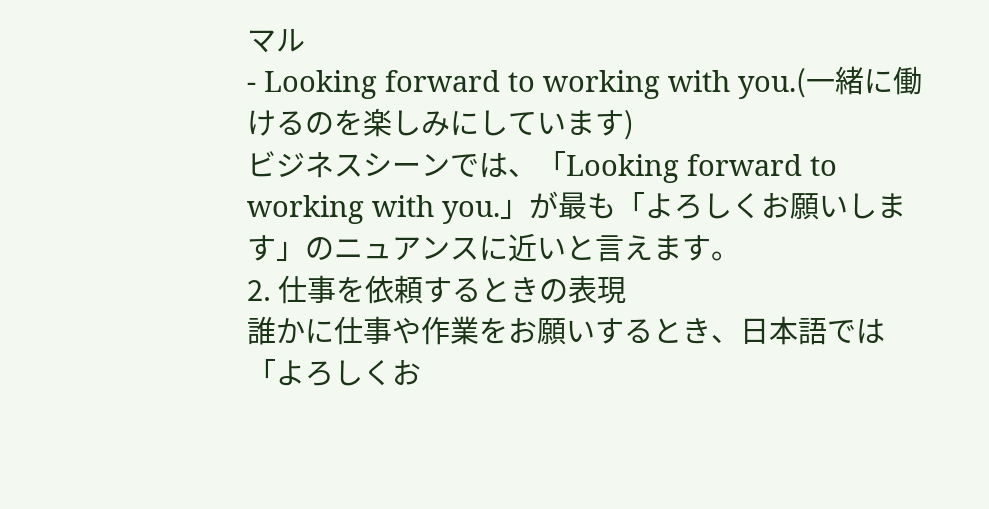マル
- Looking forward to working with you.(一緒に働けるのを楽しみにしています)
ビジネスシーンでは、「Looking forward to working with you.」が最も「よろしくお願いします」のニュアンスに近いと言えます。
2. 仕事を依頼するときの表現
誰かに仕事や作業をお願いするとき、日本語では「よろしくお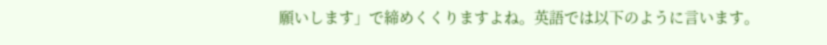願いします」で締めくくりますよね。英語では以下のように言います。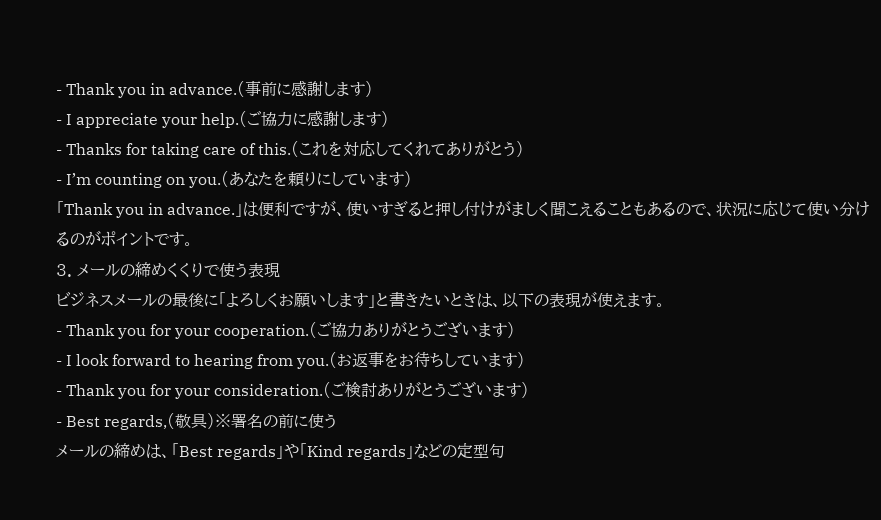- Thank you in advance.(事前に感謝します)
- I appreciate your help.(ご協力に感謝します)
- Thanks for taking care of this.(これを対応してくれてありがとう)
- I’m counting on you.(あなたを頼りにしています)
「Thank you in advance.」は便利ですが、使いすぎると押し付けがましく聞こえることもあるので、状況に応じて使い分けるのがポイントです。
3. メールの締めくくりで使う表現
ビジネスメールの最後に「よろしくお願いします」と書きたいときは、以下の表現が使えます。
- Thank you for your cooperation.(ご協力ありがとうございます)
- I look forward to hearing from you.(お返事をお待ちしています)
- Thank you for your consideration.(ご検討ありがとうございます)
- Best regards,(敬具)※署名の前に使う
メールの締めは、「Best regards」や「Kind regards」などの定型句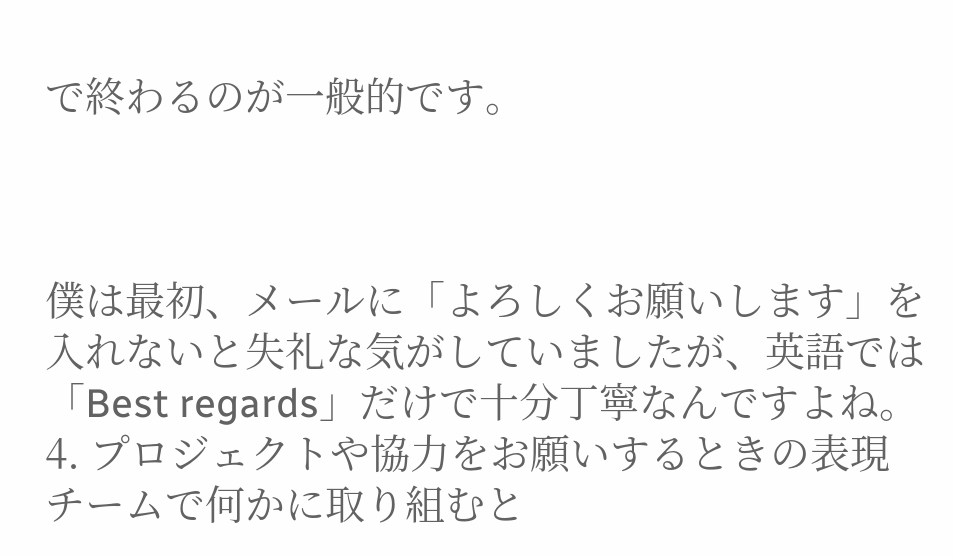で終わるのが一般的です。



僕は最初、メールに「よろしくお願いします」を入れないと失礼な気がしていましたが、英語では「Best regards」だけで十分丁寧なんですよね。
4. プロジェクトや協力をお願いするときの表現
チームで何かに取り組むと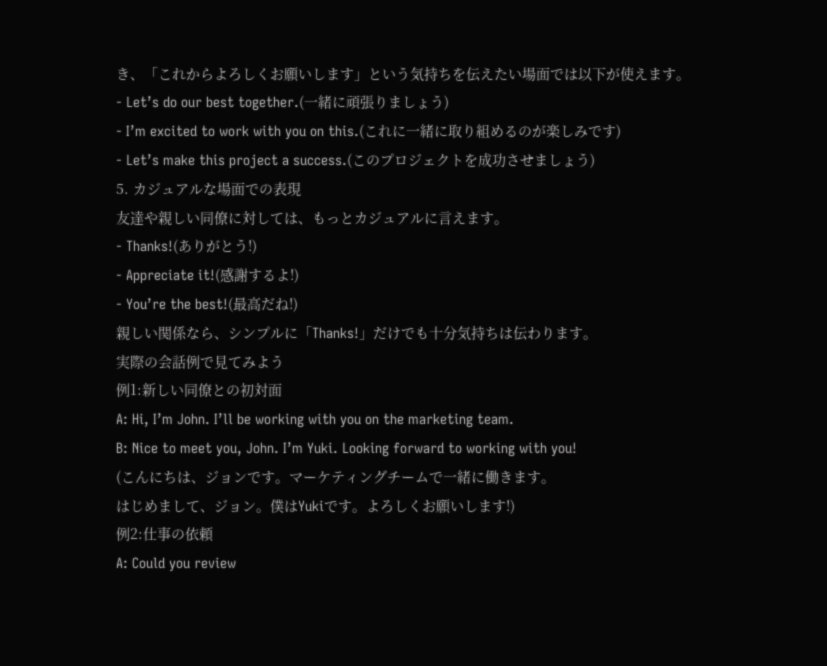き、「これからよろしくお願いします」という気持ちを伝えたい場面では以下が使えます。
- Let’s do our best together.(一緒に頑張りましょう)
- I’m excited to work with you on this.(これに一緒に取り組めるのが楽しみです)
- Let’s make this project a success.(このプロジェクトを成功させましょう)
5. カジュアルな場面での表現
友達や親しい同僚に対しては、もっとカジュアルに言えます。
- Thanks!(ありがとう!)
- Appreciate it!(感謝するよ!)
- You’re the best!(最高だね!)
親しい関係なら、シンプルに「Thanks!」だけでも十分気持ちは伝わります。
実際の会話例で見てみよう
例1:新しい同僚との初対面
A: Hi, I’m John. I’ll be working with you on the marketing team.
B: Nice to meet you, John. I’m Yuki. Looking forward to working with you!
(こんにちは、ジョンです。マーケティングチームで一緒に働きます。
はじめまして、ジョン。僕はYukiです。よろしくお願いします!)
例2:仕事の依頼
A: Could you review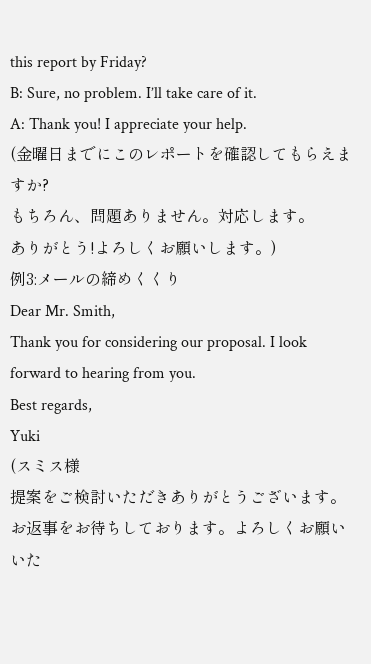this report by Friday?
B: Sure, no problem. I’ll take care of it.
A: Thank you! I appreciate your help.
(金曜日までにこのレポートを確認してもらえますか?
もちろん、問題ありません。対応します。
ありがとう!よろしくお願いします。)
例3:メールの締めくくり
Dear Mr. Smith,
Thank you for considering our proposal. I look forward to hearing from you.
Best regards,
Yuki
(スミス様
提案をご検討いただきありがとうございます。お返事をお待ちしております。よろしくお願いいた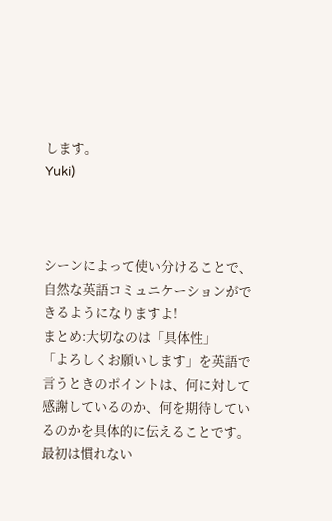します。
Yuki)



シーンによって使い分けることで、自然な英語コミュニケーションができるようになりますよ!
まとめ:大切なのは「具体性」
「よろしくお願いします」を英語で言うときのポイントは、何に対して感謝しているのか、何を期待しているのかを具体的に伝えることです。
最初は慣れない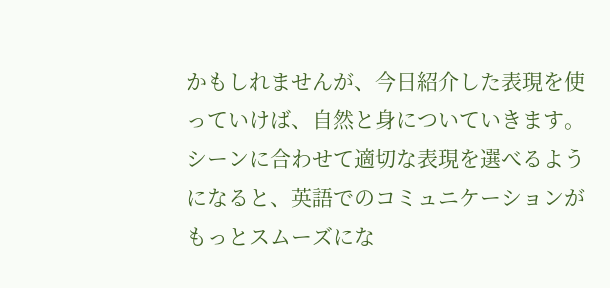かもしれませんが、今日紹介した表現を使っていけば、自然と身についていきます。シーンに合わせて適切な表現を選べるようになると、英語でのコミュニケーションがもっとスムーズにな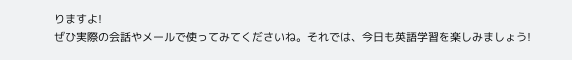りますよ!
ぜひ実際の会話やメールで使ってみてくださいね。それでは、今日も英語学習を楽しみましょう!